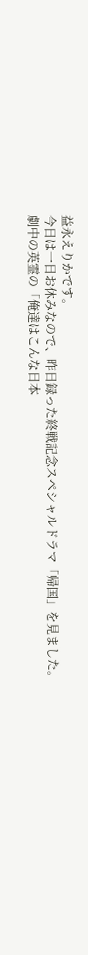益永えりかです。
今日は一日お休みなので、昨日録った終戦記念スペシャルドラマ「帰国」を見ました。
劇中の英霊の「俺達はこんな日本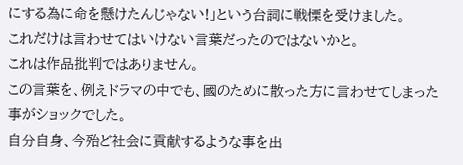にする為に命を懸けたんじゃない!」という台詞に戦慄を受けました。
これだけは言わせてはいけない言葉だったのではないかと。
これは作品批判ではありません。
この言葉を、例えドラマの中でも、國のために散った方に言わせてしまった事がショックでした。
自分自身、今殆ど社会に貢献するような事を出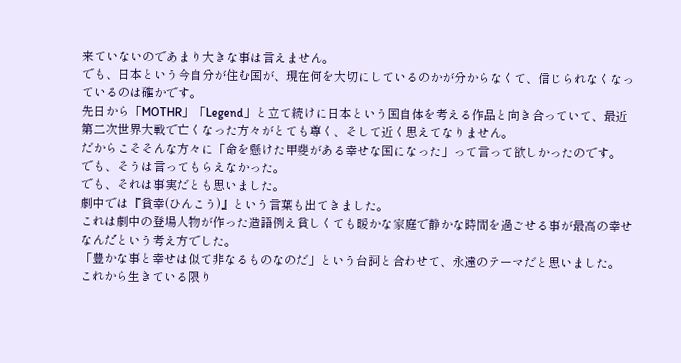来ていないのであまり大きな事は言えません。
でも、日本という今自分が住む国が、現在何を大切にしているのかが分からなくて、信じられなくなっているのは確かです。
先日から「MOTHR」「Legend」と立て続けに日本という国自体を考える作品と向き合っていて、最近第二次世界大戦で亡くなった方々がとても尊く、そして近く思えてなりません。
だからこそそんな方々に「命を懸けた甲斐がある幸せな国になった」って言って欲しかったのです。
でも、そうは言ってもらえなかった。
でも、それは事実だとも思いました。
劇中では『貧幸(ひんこう)』という言葉も出てきました。
これは劇中の登場人物が作った造語例え貧しくても暖かな家庭で静かな時間を過ごせる事が最高の幸せなんだ゙という考え方でした。
「豊かな事と幸せは似て非なるものなのだ」という台詞と合わせて、永遠のテーマだと思いました。
これから生きている限り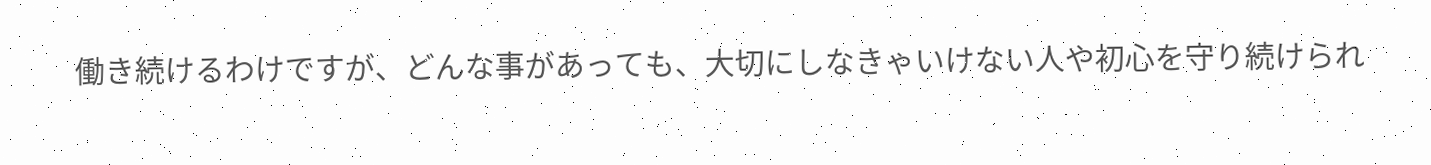働き続けるわけですが、どんな事があっても、大切にしなきゃいけない人や初心を守り続けられ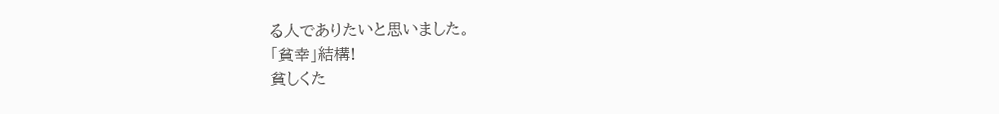る人でありたいと思いました。
「貧幸」結構!
貧しくた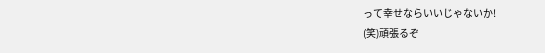って幸せならいいじゃないか!
(笑)頑張るぞ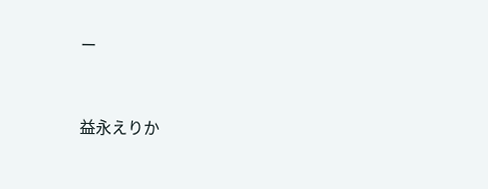ー


益永えりか